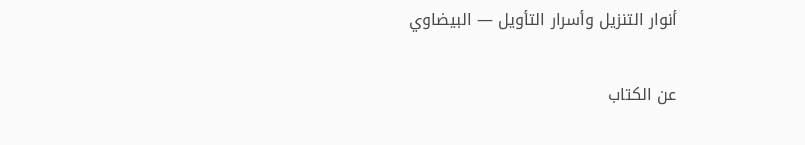أنوار التنزيل وأسرار التأويل — البيضاوي

عن الكتاب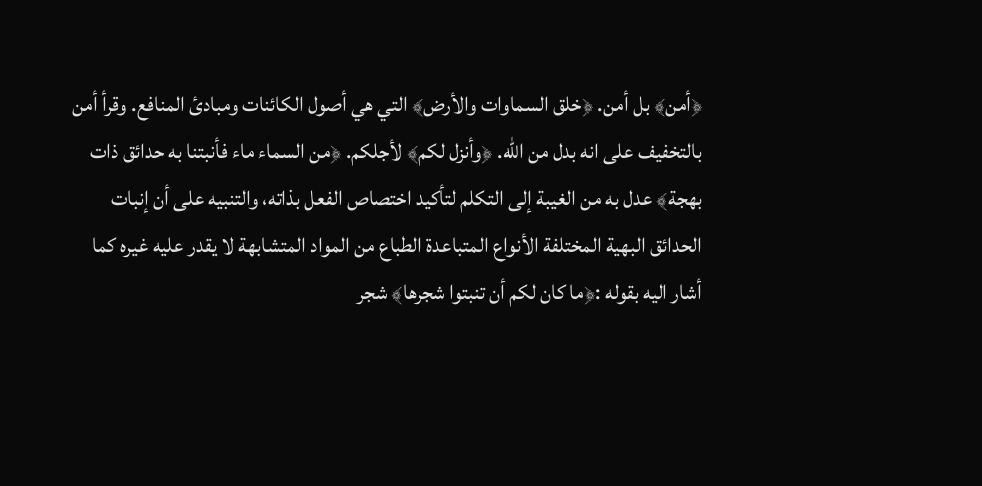﴿أمن﴾ بل أمن. ﴿خلق السماوات والأرض﴾ التي هي أصول الكائنات ومبادئ المنافع. وقرأ أمن بالتخفيف على انه بدل من الله. ﴿وأنزل لكم﴾ لأجلكم. ﴿من السماء ماء فأنبتنا به حدائق ذات بهجة﴾ عدل به من الغيبة إلى التكلم لتأكيد اختصاص الفعل بذاته، والتنبيه على أن إنبات الحدائق البهية المختلفة الأنواع المتباعدة الطباع من المواد المتشابهة لا يقدر عليه غيره كما أشار اليه بقوله :﴿ما كان لكم أن تنبتوا شجرها﴾ شجر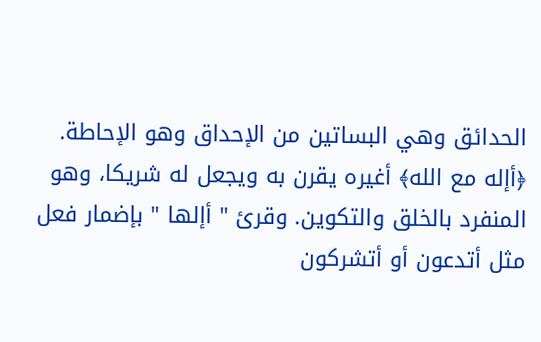الحدائق وهي البساتين من الإحداق وهو الإحاطة. ﴿أإله مع الله﴾ أغيره يقرن به ويجعل له شريكا، وهو المنفرد بالخلق والتكوين. وقرئ " أإلها " بإضمار فعل مثل أتدعون أو أتشركون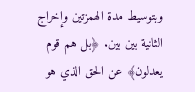وبتوسيط مدة الهمزتين وإخراج الثانية بين بين. ﴿بل هم قوم يعدلون﴾ عن الحق الذي هو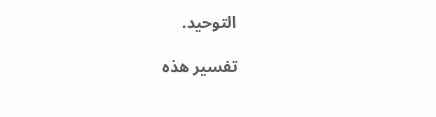التوحيد.

تفسير هذه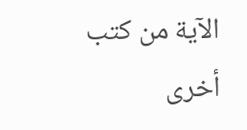الآية من كتب أخرى